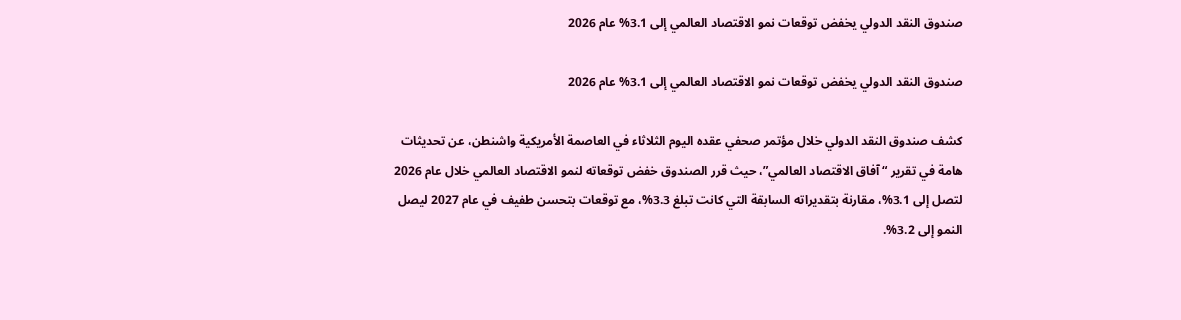صندوق النقد الدولي يخفض توقعات نمو الاقتصاد العالمي إلى 3.1% عام 2026

صندوق النقد الدولي يخفض توقعات نمو الاقتصاد العالمي إلى 3.1% عام 2026

كشف صندوق النقد الدولي خلال مؤتمر صحفي عقده اليوم الثلاثاء في العاصمة الأمريكية واشنطن، عن تحديثات هامة في تقرير “آفاق الاقتصاد العالمي”، حيث قرر الصندوق خفض توقعاته لنمو الاقتصاد العالمي خلال عام 2026 لتصل إلى 3.1%، مقارنة بتقديراته السابقة التي كانت تبلغ 3.3%، مع توقعات بتحسن طفيف في عام 2027 ليصل النمو إلى 3.2%.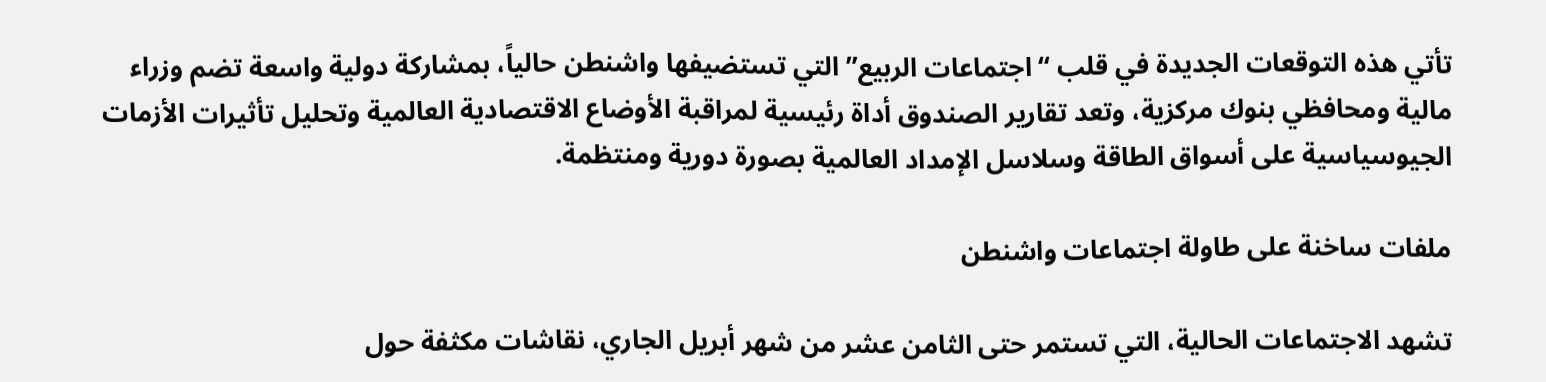تأتي هذه التوقعات الجديدة في قلب “اجتماعات الربيع” التي تستضيفها واشنطن حالياً، بمشاركة دولية واسعة تضم وزراء مالية ومحافظي بنوك مركزية، وتعد تقارير الصندوق أداة رئيسية لمراقبة الأوضاع الاقتصادية العالمية وتحليل تأثيرات الأزمات الجيوسياسية على أسواق الطاقة وسلاسل الإمداد العالمية بصورة دورية ومنتظمة.

ملفات ساخنة على طاولة اجتماعات واشنطن

تشهد الاجتماعات الحالية، التي تستمر حتى الثامن عشر من شهر أبريل الجاري، نقاشات مكثفة حول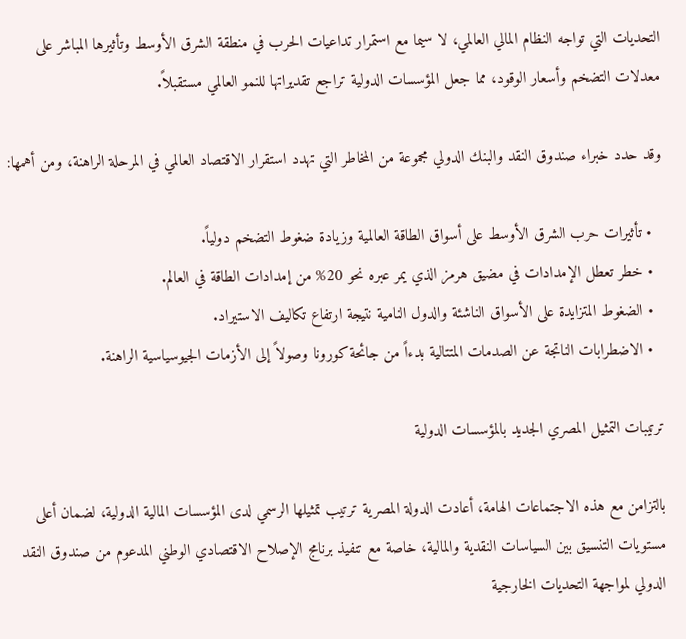التحديات التي تواجه النظام المالي العالمي، لا سيما مع استمرار تداعيات الحرب في منطقة الشرق الأوسط وتأثيرها المباشر على معدلات التضخم وأسعار الوقود، مما جعل المؤسسات الدولية تراجع تقديراتها للنمو العالمي مستقبلاً.

وقد حدد خبراء صندوق النقد والبنك الدولي مجموعة من المخاطر التي تهدد استقرار الاقتصاد العالمي في المرحلة الراهنة، ومن أهمها:

  • تأثيرات حرب الشرق الأوسط على أسواق الطاقة العالمية وزيادة ضغوط التضخم دولياً.
  • خطر تعطل الإمدادات في مضيق هرمز الذي يمر عبره نحو 20% من إمدادات الطاقة في العالم.
  • الضغوط المتزايدة على الأسواق الناشئة والدول النامية نتيجة ارتفاع تكاليف الاستيراد.
  • الاضطرابات الناتجة عن الصدمات المتتالية بدءاً من جائحة كورونا وصولاً إلى الأزمات الجيوسياسية الراهنة.

ترتيبات التمثيل المصري الجديد بالمؤسسات الدولية

بالتزامن مع هذه الاجتماعات الهامة، أعادت الدولة المصرية ترتيب تمثيلها الرسمي لدى المؤسسات المالية الدولية، لضمان أعلى مستويات التنسيق بين السياسات النقدية والمالية، خاصة مع تنفيذ برنامج الإصلاح الاقتصادي الوطني المدعوم من صندوق النقد الدولي لمواجهة التحديات الخارجية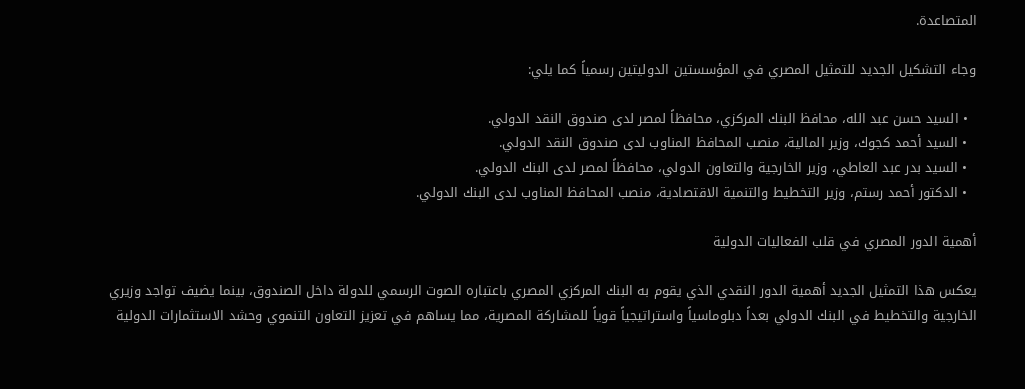المتصاعدة.

وجاء التشكيل الجديد للتمثيل المصري في المؤسستين الدوليتين رسمياً كما يلي:

  • السيد حسن عبد الله، محافظ البنك المركزي، محافظاً لمصر لدى صندوق النقد الدولي.
  • السيد أحمد كجوك، وزير المالية، منصب المحافظ المناوب لدى صندوق النقد الدولي.
  • السيد بدر عبد العاطي، وزير الخارجية والتعاون الدولي، محافظاً لمصر لدى البنك الدولي.
  • الدكتور أحمد رستم، وزير التخطيط والتنمية الاقتصادية، منصب المحافظ المناوب لدى البنك الدولي.

أهمية الدور المصري في قلب الفعاليات الدولية

يعكس هذا التمثيل الجديد أهمية الدور النقدي الذي يقوم به البنك المركزي المصري باعتباره الصوت الرسمي للدولة داخل الصندوق، بينما يضيف تواجد وزيري الخارجية والتخطيط في البنك الدولي بعداً دبلوماسياً واستراتيجياً قوياً للمشاركة المصرية، مما يساهم في تعزيز التعاون التنموي وحشد الاستثمارات الدولية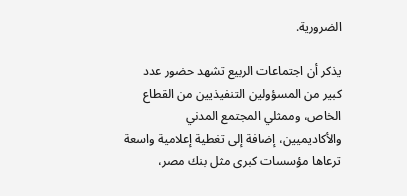الضرورية.

يذكر أن اجتماعات الربيع تشهد حضور عدد كبير من المسؤولين التنفيذيين من القطاع الخاص، وممثلي المجتمع المدني والأكاديميين، إضافة إلى تغطية إعلامية واسعة ترعاها مؤسسات كبرى مثل بنك مصر،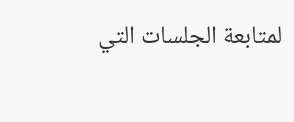لمتابعة الجلسات التي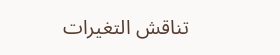تناقش التغيرات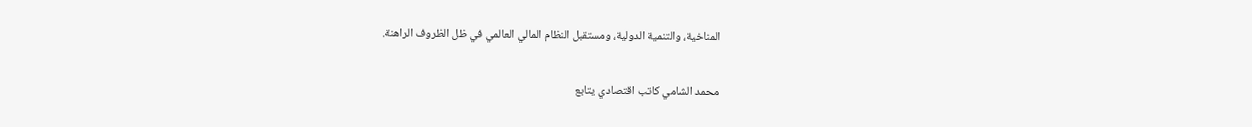المناخية، والتنمية الدولية، ومستقبل النظام المالي العالمي في ظل الظروف الراهنة.

محمد الشامي كاتب اقتصادي يتابع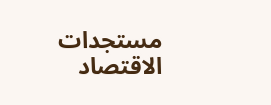مستجدات الاقتصاد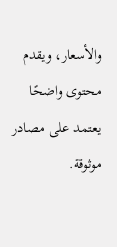والأسعار، ويقدم محتوى واضحًا يعتمد على مصادر موثوقة.